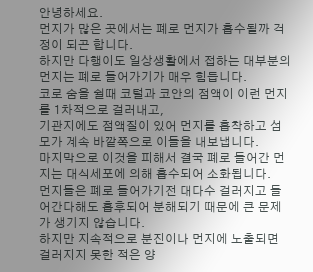안녕하세요.
먼지가 많은 곳에서는 폐로 먼지가 흡수될까 걱정이 되곤 합니다.
하지만 다행이도 일상생활에서 접하는 대부분의 먼지는 폐로 들어가기가 매우 힘듭니다.
코로 숨을 쉴때 코털과 코안의 점액이 이런 먼지를 1차적으로 걸러내고,
기관지에도 점액질이 있어 먼지를 흡착하고 섬모가 계속 바깥쪽으로 이들을 내보냅니다.
마지막으로 이것을 피해서 결국 폐로 들어간 먼지는 대식세포에 의해 흡수되어 소화됩니다.
먼지들은 폐로 들어가기전 대다수 걸러지고 들어간다해도 흡후되어 분해되기 때문에 큰 문제가 생기지 않습니다.
하지만 지속적으로 분진이나 먼지에 노출되면 걸러지지 못한 적은 양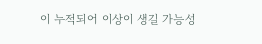이 누적되어 이상이 생길 가능성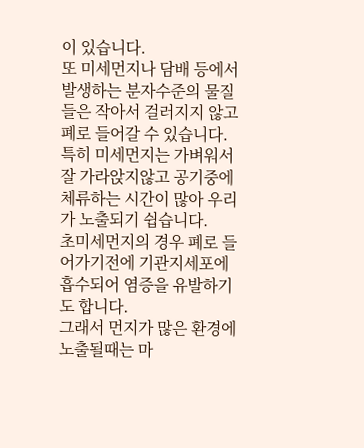이 있습니다.
또 미세먼지나 담배 등에서 발생하는 분자수준의 물질들은 작아서 걸러지지 않고 폐로 들어갈 수 있습니다.
특히 미세먼지는 가벼워서 잘 가라앉지않고 공기중에 체류하는 시간이 많아 우리가 노출되기 쉽습니다.
초미세먼지의 경우 폐로 들어가기전에 기관지세포에 흡수되어 염증을 유발하기도 합니다.
그래서 먼지가 많은 환경에 노출될때는 마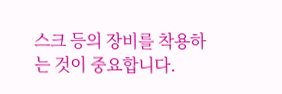스크 등의 장비를 착용하는 것이 중요합니다.